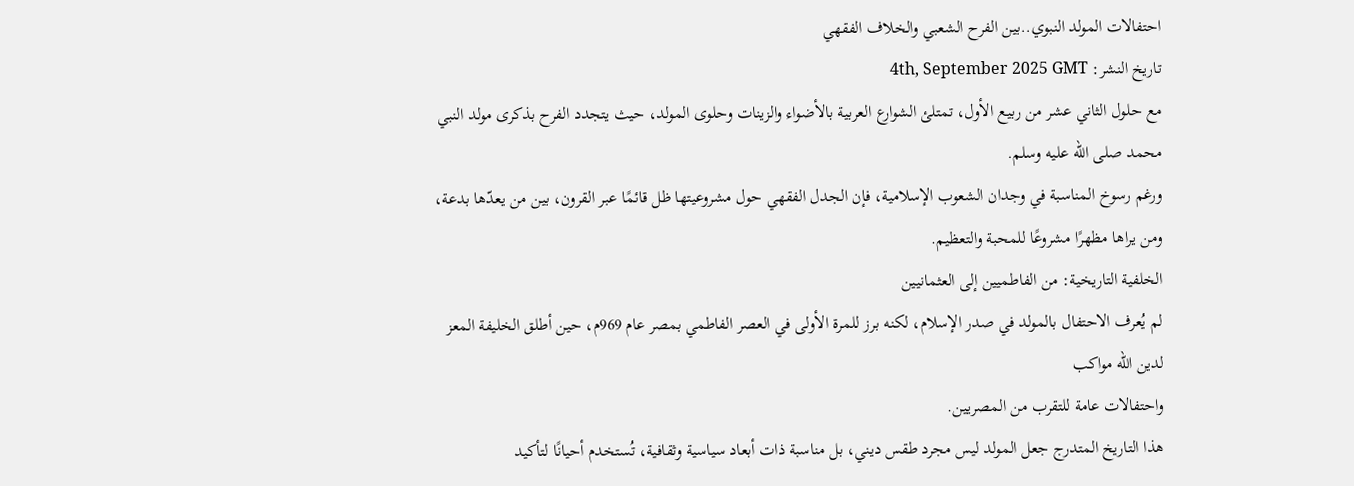احتفالات المولد النبوي..بين الفرح الشعبي والخلاف الفقهي
تاريخ النشر: 4th, September 2025 GMT
مع حلول الثاني عشر من ربيع الأول، تمتلئ الشوارع العربية بالأضواء والزينات وحلوى المولد، حيث يتجدد الفرح بذكرى مولد النبي محمد صلى الله عليه وسلم.
ورغم رسوخ المناسبة في وجدان الشعوب الإسلامية، فإن الجدل الفقهي حول مشروعيتها ظل قائمًا عبر القرون، بين من يعدّها بدعة، ومن يراها مظهرًا مشروعًا للمحبة والتعظيم.
الخلفية التاريخية: من الفاطميين إلى العثمانيين
لم يُعرف الاحتفال بالمولد في صدر الإسلام، لكنه برز للمرة الأولى في العصر الفاطمي بمصر عام 969م، حين أطلق الخليفة المعز لدين الله مواكب
واحتفالات عامة للتقرب من المصريين.
هذا التاريخ المتدرج جعل المولد ليس مجرد طقس ديني، بل مناسبة ذات أبعاد سياسية وثقافية، تُستخدم أحيانًا لتأكيد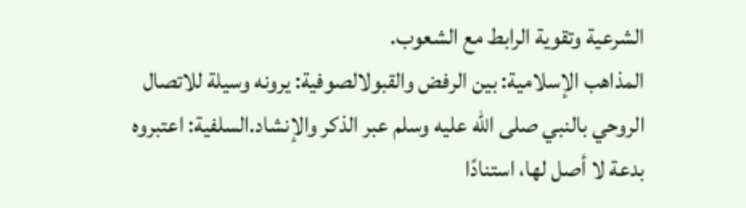الشرعية وتقوية الرابط مع الشعوب.
المذاهب الإسلامية: بين الرفض والقبولالصوفية: يرونه وسيلة للاتصال الروحي بالنبي صلى الله عليه وسلم عبر الذكر والإنشاد.السلفية: اعتبروه بدعة لا أصل لها، استنادًا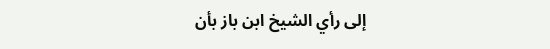إلى رأي الشيخ ابن باز بأن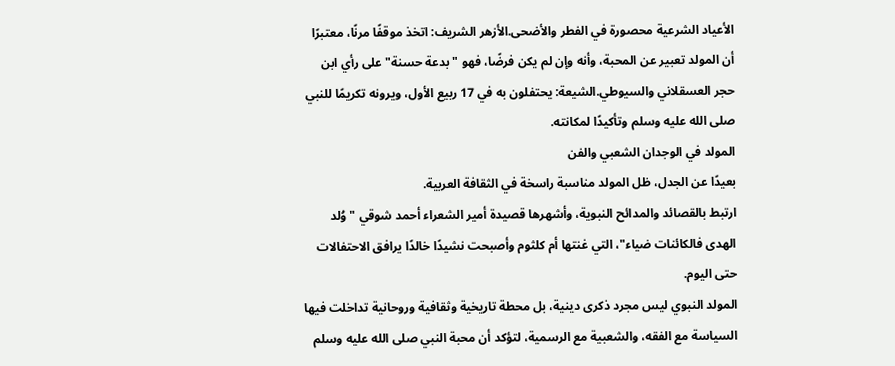الأعياد الشرعية محصورة في الفطر والأضحى.الأزهر الشريف: اتخذ موقفًا مرنًا، معتبرًا أن المولد تعبير عن المحبة، وأنه وإن لم يكن فرضًا، فهو "بدعة حسنة" على رأي ابن حجر العسقلاني والسيوطي.الشيعة: يحتفلون به في 17 ربيع الأول، ويرونه تكريمًا للنبي صلى الله عليه وسلم وتأكيدًا لمكانته.
المولد في الوجدان الشعبي والفن
بعيدًا عن الجدل، ظل المولد مناسبة راسخة في الثقافة العربية.
ارتبط بالقصائد والمدائح النبوية، وأشهرها قصيدة أمير الشعراء أحمد شوقي "وُلد الهدى فالكائنات ضياء"، التي غنتها أم كلثوم وأصبحت نشيدًا خالدًا يرافق الاحتفالات حتى اليوم.
المولد النبوي ليس مجرد ذكرى دينية، بل محطة تاريخية وثقافية وروحانية تداخلت فيها السياسة مع الفقه، والشعبية مع الرسمية، لتؤكد أن محبة النبي صلى الله عليه وسلم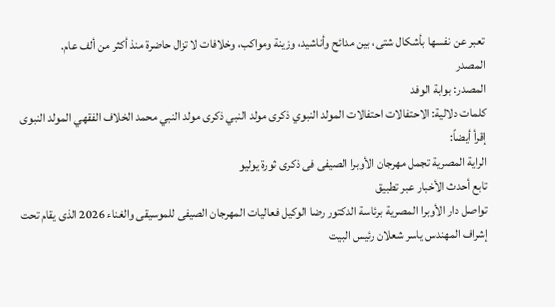تعبر عن نفسها بأشكال شتى، بين مدائح وأناشيد، وزينة ومواكب، وخلافات لا تزال حاضرة منذ أكثر من ألف عام.
المصدر
المصدر: بوابة الوفد
كلمات دلالية: الاحتفالات احتفالات المولد النبوي ذكرى مولد النبي ذكرى مولد النبي محمد الخلاف الفقهي المولد النبوی
إقرأ أيضاً:
الراية المصرية تجمل مهرجان الأوبرا الصيفى فى ذكرى ثورة يوليو
تابع أحدث الأخبار عبر تطبيق
تواصل دار الأوبرا المصرية برئاسة الدكتور رضا الوكيل فعاليات المهرجان الصيفى للموسيقى والغناء 2026 الذى يقام تحت إشراف المهندس ياسر شعلان رئيس البيت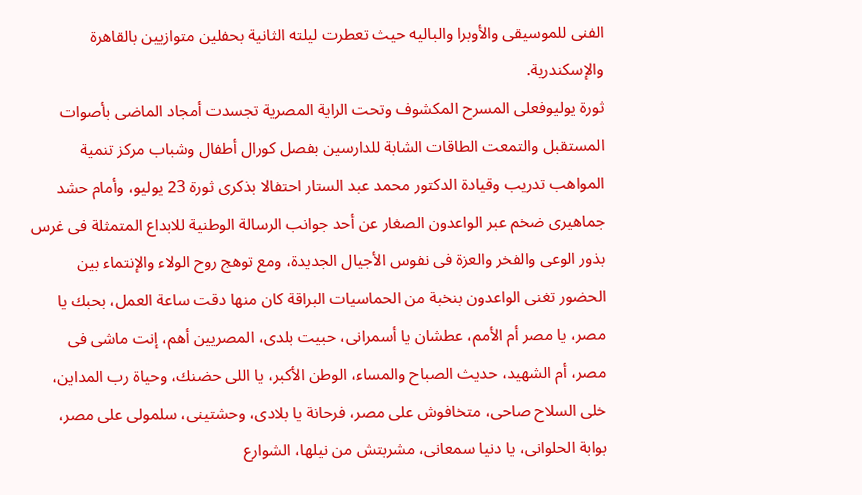الفنى للموسيقى والأوبرا والباليه حيث تعطرت ليلته الثانية بحفلين متوازيين بالقاهرة والإسكندرية.
ثورة يوليوفعلى المسرح المكشوف وتحت الراية المصرية تجسدت أمجاد الماضى بأصوات المستقبل والتمعت الطاقات الشابة للدارسين بفصل كورال أطفال وشباب مركز تنمية المواهب تدريب وقيادة الدكتور محمد عبد الستار احتفالا بذكرى ثورة 23 يوليو، وأمام حشد جماهيرى ضخم عبر الواعدون الصغار عن أحد جوانب الرسالة الوطنية للابداع المتمثلة فى غرس بذور الوعى والفخر والعزة فى نفوس الأجيال الجديدة، ومع توهج روح الولاء والإنتماء بين الحضور تغنى الواعدون بنخبة من الحماسيات البراقة كان منها دقت ساعة العمل، بحبك يا مصر، يا مصر أم الأمم، عطشان يا أسمرانى، حبيت بلدى، المصريين أهم، إنت ماشى فى مصر، أم الشهيد، حديث الصباح والمساء، الوطن الأكبر، يا اللى حضنك، وحياة رب المداين، خلى السلاح صاحى، متخافوش على مصر، فرحانة يا بلادى، وحشتينى، سلمولى على مصر، بوابة الحلوانى، يا دنيا سمعانى، مشربتش من نيلها، الشوارع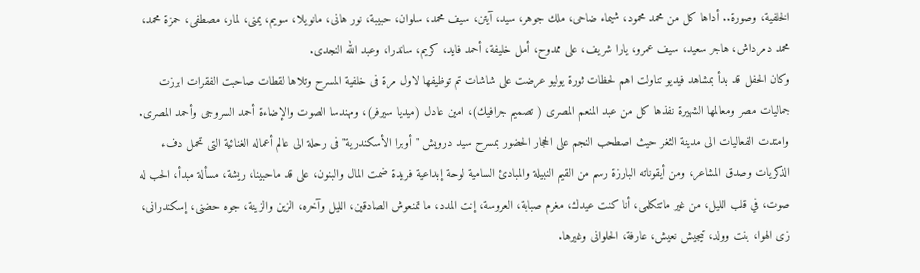الخلفية، وصورة.. أداها كل من محمد محمود، شيماء ضاحى، ملك جوهر، سيد، آيتن، سيف محمد، سلوان، حبيبة، نور هانى، مانويلا، سويم، يمنى، لمار، مصطفى، حمزة محمد، محمد دمرداش، هاجر سعيد، سيف عمرو، يارا شريف، على ممدوح، أمل خليفة، أحمد فايد، كريم، ساندرا، وعبد الله النجدى.
وكان الحفل قد بدأ بمشاهد فيديو تناولت اهم لحظات ثورة يوليو عرضت على شاشات تم توظيفها لاول مرة فى خلفية المسرح وتلاها لقطات صاحبت الفقرات ابرزت جماليات مصر ومعالمها الشهيرة نفذها كل من عبد المنعم المصرى ( تصميم جرافيك)، امين عادل (ميديا سيرفر)، ومهندسا الصوت والإضاءة أحمد السروجى وأحمد المصرى.
وامتدت الفعاليات الى مدينة الثغر حيث اصطحب النجم على الحجار الحضور بمسرح سيد درويش "أوبرا الأسكندرية" فى رحلة الى عالم أعماله الغنائية التى تحمل دفء الذكريات وصدق المشاعر، ومن أيقوناته البارزة رسم من القيم النبيلة والمبادئ السامية لوحة إبداعية فريدة ضمت المال والبنون، على قد ماحبينا، ريشة، مسألة مبدأ، الحب له صوت، في قلب الليل، من غير ماتتكلمى، أنا كنت عيدك، مغرم صبابة، العروسة، إنت المدد، ما تمنعوش الصادقين، الليل وآخره، الزين والزينة، جوه حضنى، إسكندرانى، زى الهوا، بنت وولد، تيجيش نعيش، عارفة، الحلوانى وغيرها.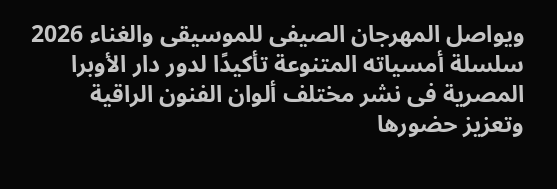ويواصل المهرجان الصيفى للموسيقى والغناء 2026 سلسلة أمسياته المتنوعة تأكيدًا لدور دار الأوبرا المصرية فى نشر مختلف ألوان الفنون الراقية وتعزيز حضورها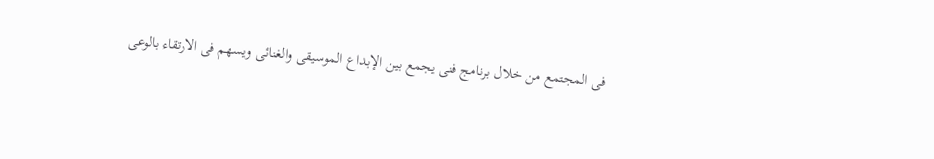فى المجتمع من خلال برنامج فنى يجمع بين الإبداع الموسيقى والغنائى ويسهم فى الارتقاء بالوعى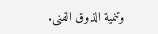وتنمية الذوق الفنى.